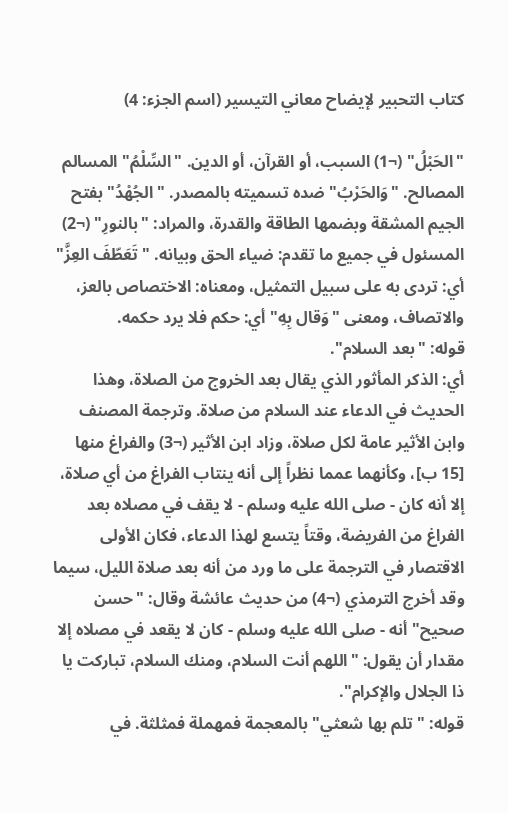كتاب التحبير لإيضاح معاني التيسير (اسم الجزء: 4)

"الحَبْلُ" (¬1) السبب، أو القرآن، أو الدين. "السِّلْمُ" المسالم المصالح. "وَالحَرْبُ" ضده تسميته بالمصدر. "الجُهْدُ" بفتح الجيم المشقة وبضمها الطاقة والقدرة، والمراد: "بالنورِ" (¬2) المسئول في جميع ما تقدم: ضياء الحق وبيانه. "تَعَطّفَ العِزَّ" أي: تردى به على سبيل التمثيل، ومعناه: الاختصاص بالعز، والاتصاف، ومعنى "وَقال بِهِ" أي: حكم فلا يرد حكمه.
قوله: "بعد السلام".
أي: الذكر المأثور الذي يقال بعد الخروج من الصلاة، وهذا الحديث في الدعاء عند السلام من صلاة. وترجمة المصنف وابن الأثير عامة لكل صلاة، وزاد ابن الأثير (¬3) والفراغ منها [15 ب]، وكأنهما عمما نظراً إلى أنه ينتاب الفراغ من أي صلاة، إلا أنه كان - صلى الله عليه وسلم - لا يقف في مصلاه بعد الفراغ من الفريضة، وقتاً يتسع لهذا الدعاء، فكان الأولى الاقتصار في الترجمة على ما ورد من أنه بعد صلاة الليل، سيما وقد أخرج الترمذي (¬4) من حديث عائشة وقال: "حسن صحيح" أنه - صلى الله عليه وسلم - كان لا يقعد في مصلاه إلا مقدار أن يقول: "اللهم أنت السلام، ومنك السلام، تباركت يا ذا الجلال والإكرام".
قوله: "تلم بها شعثي" بالمعجمة فمهملة فمثلثة. في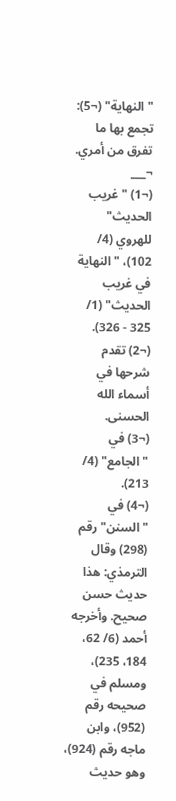"النهاية" (¬5): تجمع بها ما تفرق من أمري.
¬___
(¬1) "غريب الحديث" للهروي (4/ 102)، "النهاية في غريب الحديث" (1/ 325 - 326).
(¬2) تقدم شرحها في أسماء الله الحسنى.
(¬3) في "الجامع" (4/ 213).
(¬4) في "السنن" رقم (298) وقال الترمذي: هذا حديث حسن صحيح. وأخرجه أحمد (6/ 62، 184، 235)، ومسلم في صحيحه رقم (952)، وابن ماجه رقم (924)، وهو حديث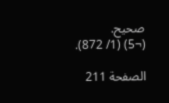صحيح.
(¬5) (1/ 872).

الصفحة 211